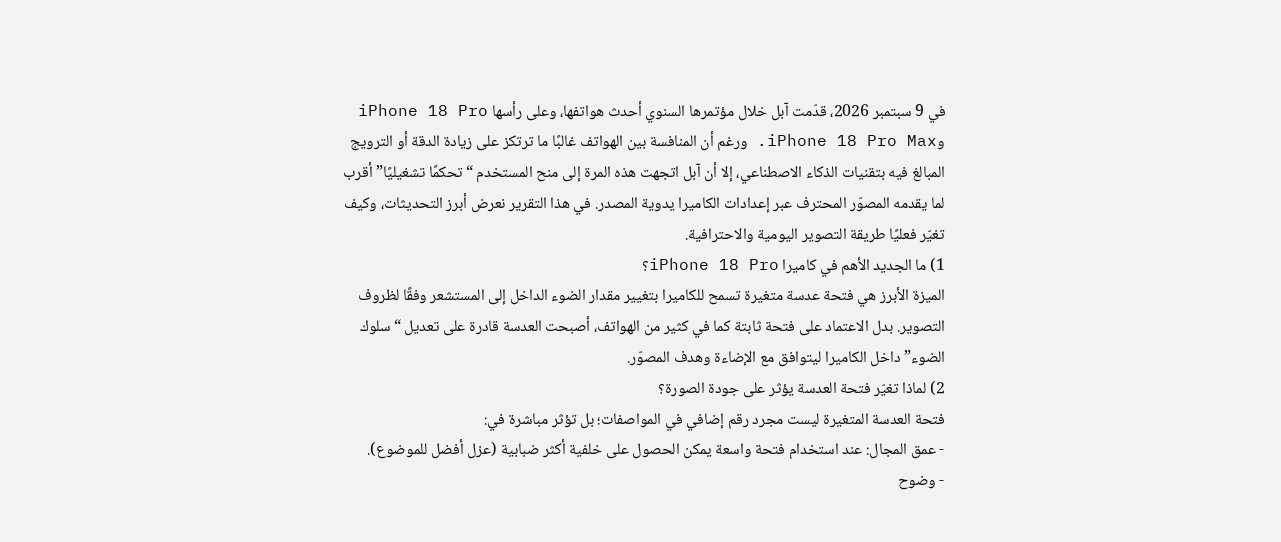في 9 سبتمبر 2026، قدّمت آبل خلال مؤتمرها السنوي أحدث هواتفها، وعلى رأسها iPhone 18 Pro وiPhone 18 Pro Max. ورغم أن المنافسة بين الهواتف غالبًا ما ترتكز على زيادة الدقة أو الترويج المبالغ فيه بتقنيات الذكاء الاصطناعي، إلا أن آبل اتجهت هذه المرة إلى منح المستخدم “تحكمًا تشغيليًا” أقرب لما يقدمه المصوّر المحترف عبر إعدادات الكاميرا يدوية المصدر. في هذا التقرير نعرض أبرز التحديثات، وكيف تغيّر فعليًا طريقة التصوير اليومية والاحترافية.
1) ما الجديد الأهم في كاميرا iPhone 18 Pro؟
الميزة الأبرز هي فتحة عدسة متغيرة تسمح للكاميرا بتغيير مقدار الضوء الداخل إلى المستشعر وفقًا لظروف التصوير. بدل الاعتماد على فتحة ثابتة كما في كثير من الهواتف، أصبحت العدسة قادرة على تعديل “سلوك الضوء” داخل الكاميرا ليتوافق مع الإضاءة وهدف المصوّر.
2) لماذا تغيّر فتحة العدسة يؤثر على جودة الصورة؟
فتحة العدسة المتغيرة ليست مجرد رقم إضافي في المواصفات؛ بل تؤثر مباشرة في:
- عمق المجال: عند استخدام فتحة واسعة يمكن الحصول على خلفية أكثر ضبابية (عزل أفضل للموضوع).
- وضوح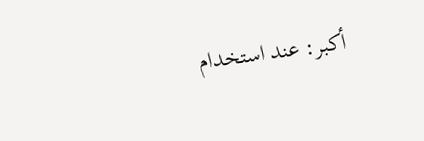أكبر: عند استخدام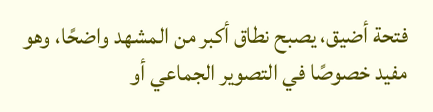فتحة أضيق، يصبح نطاق أكبر من المشهد واضحًا، وهو مفيد خصوصًا في التصوير الجماعي أو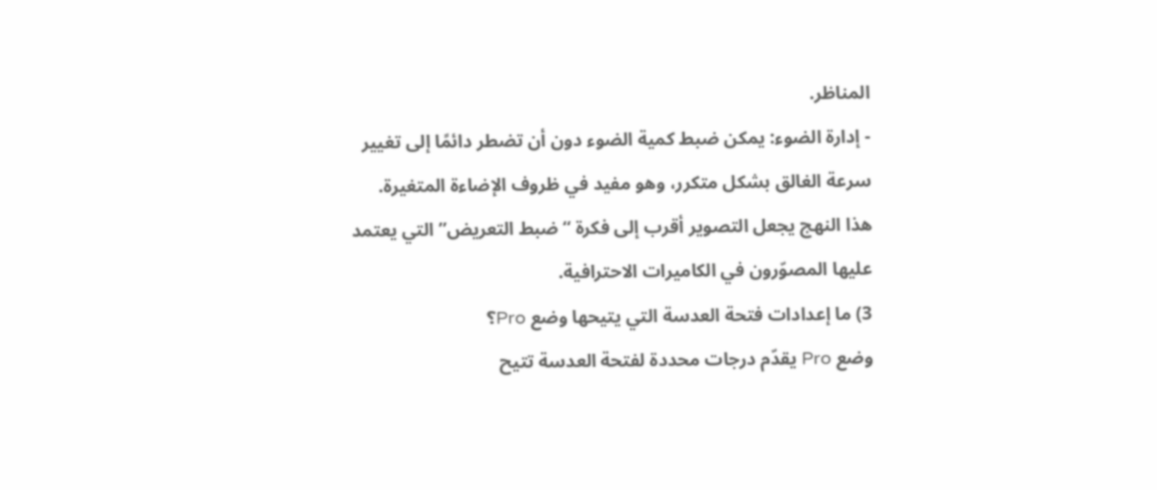المناظر.
- إدارة الضوء: يمكن ضبط كمية الضوء دون أن تضطر دائمًا إلى تغيير سرعة الغالق بشكل متكرر، وهو مفيد في ظروف الإضاءة المتغيرة.
هذا النهج يجعل التصوير أقرب إلى فكرة “ضبط التعريض” التي يعتمد عليها المصوّرون في الكاميرات الاحترافية.
3) ما إعدادات فتحة العدسة التي يتيحها وضع Pro؟
وضع Pro يقدّم درجات محددة لفتحة العدسة تتيح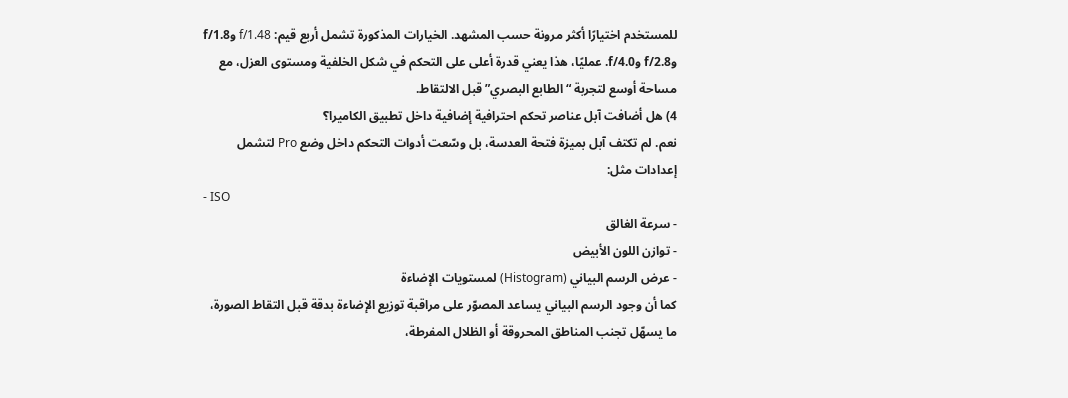للمستخدم اختيارًا أكثر مرونة حسب المشهد. الخيارات المذكورة تشمل أربع قيم: f/1.48 وf/1.8 وf/2.8 وf/4.0. عمليًا، هذا يعني قدرة أعلى على التحكم في شكل الخلفية ومستوى العزل، مع مساحة أوسع لتجربة “الطابع البصري” قبل الالتقاط.
4) هل أضافت آبل عناصر تحكم احترافية إضافية داخل تطبيق الكاميرا؟
نعم. لم تكتف آبل بميزة فتحة العدسة، بل وسّعت أدوات التحكم داخل وضع Pro لتشمل إعدادات مثل:
- ISO
- سرعة الغالق
- توازن اللون الأبيض
- عرض الرسم البياني (Histogram) لمستويات الإضاءة
كما أن وجود الرسم البياني يساعد المصوّر على مراقبة توزيع الإضاءة بدقة قبل التقاط الصورة، ما يسهّل تجنب المناطق المحروقة أو الظلال المفرطة،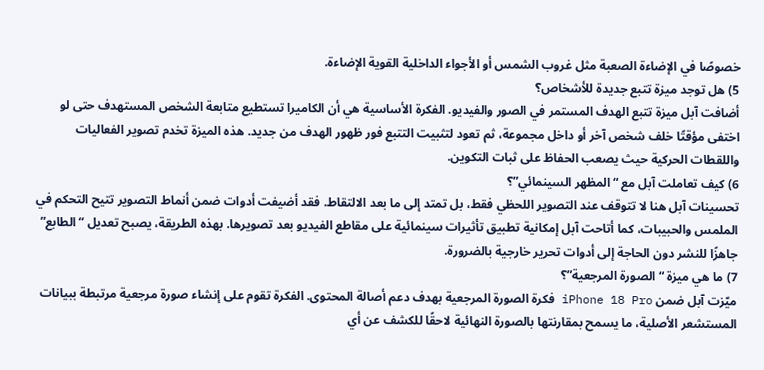خصوصًا في الإضاءة الصعبة مثل غروب الشمس أو الأجواء الداخلية القوية الإضاءة.
5) هل توجد ميزة تتبع جديدة للأشخاص؟
أضافت آبل ميزة تتبع الهدف المستمر في الصور والفيديو. الفكرة الأساسية هي أن الكاميرا تستطيع متابعة الشخص المستهدف حتى لو اختفى مؤقتًا خلف شخص آخر أو داخل مجموعة، ثم تعود لتثبيت التتبع فور ظهور الهدف من جديد. هذه الميزة تخدم تصوير الفعاليات واللقطات الحركية حيث يصعب الحفاظ على ثبات التكوين.
6) كيف تعاملت آبل مع “المظهر السينمائي”؟
تحسينات آبل هنا لا تتوقف عند التصوير اللحظي فقط، بل تمتد إلى ما بعد الالتقاط. فقد أضيفت أدوات ضمن أنماط التصوير تتيح التحكم في الملمس والحبيبات، كما أتاحت آبل إمكانية تطبيق تأثيرات سينمائية على مقاطع الفيديو بعد تصويرها. بهذه الطريقة، يصبح تعديل “الطابع” جاهزًا للنشر دون الحاجة إلى أدوات تحرير خارجية بالضرورة.
7) ما هي ميزة “الصورة المرجعية”؟
ميّزت آبل ضمن iPhone 18 Pro فكرة الصورة المرجعية بهدف دعم أصالة المحتوى. الفكرة تقوم على إنشاء صورة مرجعية مرتبطة ببيانات المستشعر الأصلية، ما يسمح بمقارنتها بالصورة النهائية لاحقًا للكشف عن أي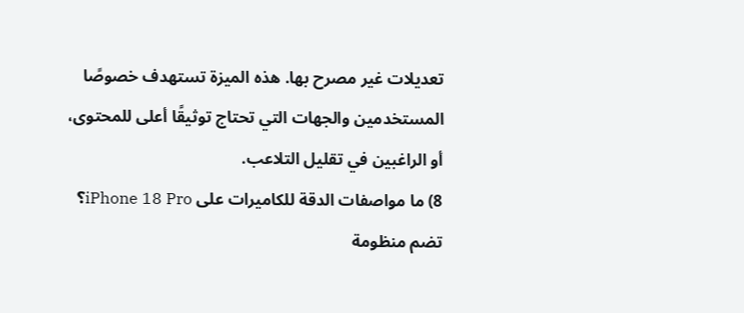تعديلات غير مصرح بها. هذه الميزة تستهدف خصوصًا المستخدمين والجهات التي تحتاج توثيقًا أعلى للمحتوى، أو الراغبين في تقليل التلاعب.
8) ما مواصفات الدقة للكاميرات على iPhone 18 Pro؟
تضم منظومة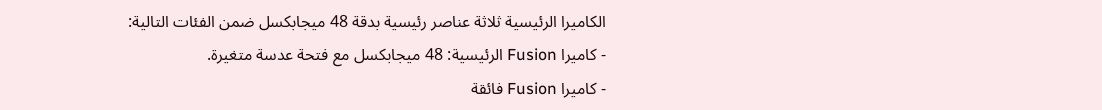الكاميرا الرئيسية ثلاثة عناصر رئيسية بدقة 48 ميجابكسل ضمن الفئات التالية:
- كاميرا Fusion الرئيسية: 48 ميجابكسل مع فتحة عدسة متغيرة.
- كاميرا Fusion فائقة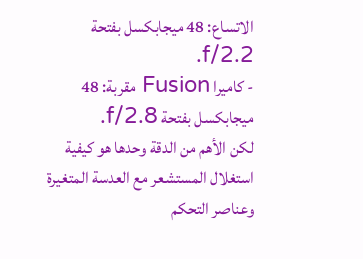الاتساع: 48 ميجابكسل بفتحة f/2.2.
- كاميرا Fusion مقربة: 48 ميجابكسل بفتحة f/2.8.
لكن الأهم من الدقة وحدها هو كيفية استغلال المستشعر مع العدسة المتغيرة وعناصر التحكم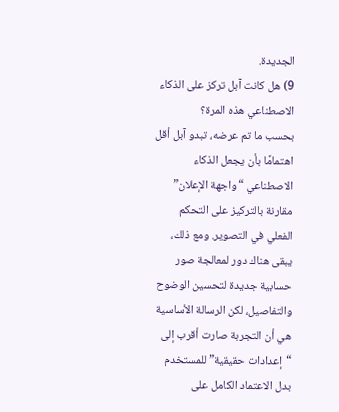الجديدة.
9) هل كانت آبل تركز على الذكاء الاصطناعي هذه المرة؟
بحسب ما تم عرضه، تبدو آبل أقل اهتمامًا بأن يجعل الذكاء الاصطناعي “واجهة الإعلان” مقارنة بالتركيز على التحكم الفعلي في التصوير. ومع ذلك، يبقى هناك دور لمعالجة صور حسابية جديدة لتحسين الوضوح والتفاصيل، لكن الرسالة الأساسية هي أن التجربة صارت أقرب إلى “إعدادات حقيقية” للمستخدم بدل الاعتماد الكامل على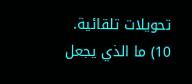تحويلات تلقائية.
10) ما الذي يجعل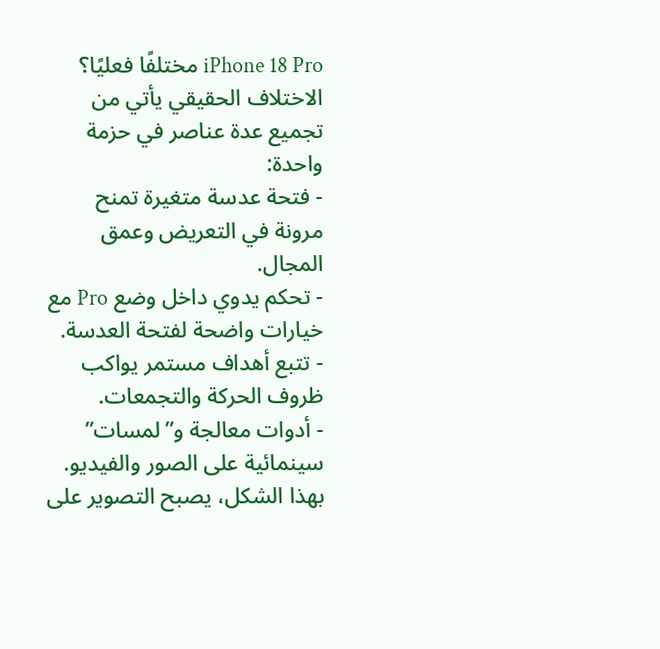iPhone 18 Pro مختلفًا فعليًا؟
الاختلاف الحقيقي يأتي من تجميع عدة عناصر في حزمة واحدة:
- فتحة عدسة متغيرة تمنح مرونة في التعريض وعمق المجال.
- تحكم يدوي داخل وضع Pro مع خيارات واضحة لفتحة العدسة.
- تتبع أهداف مستمر يواكب ظروف الحركة والتجمعات.
- أدوات معالجة و”لمسات” سينمائية على الصور والفيديو.
بهذا الشكل، يصبح التصوير على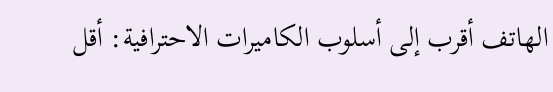الهاتف أقرب إلى أسلوب الكاميرات الاحترافية: أقل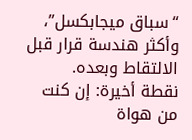“سباق ميجابكسل”، وأكثر هندسة قرار قبل الالتقاط وبعده.
نقطة أخيرة: إن كنت من هواة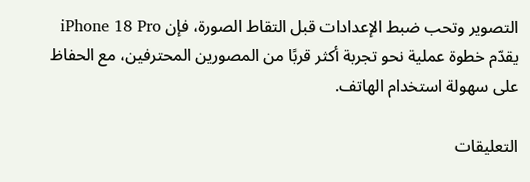التصوير وتحب ضبط الإعدادات قبل التقاط الصورة، فإن iPhone 18 Pro يقدّم خطوة عملية نحو تجربة أكثر قربًا من المصورين المحترفين، مع الحفاظ على سهولة استخدام الهاتف.

التعليقات